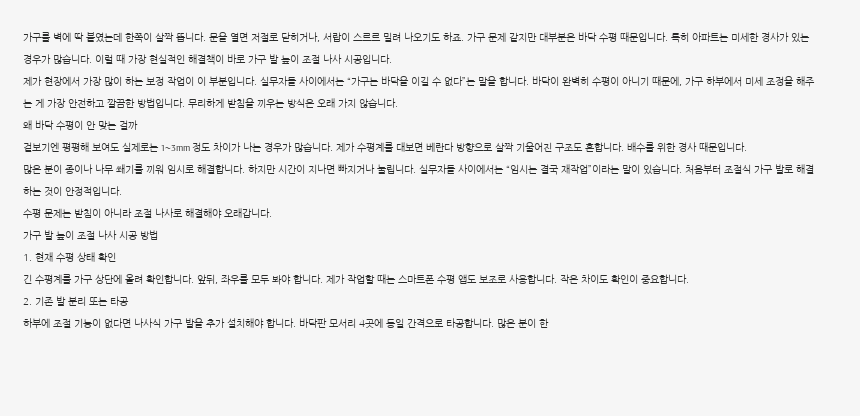가구를 벽에 딱 붙였는데 한쪽이 살짝 뜹니다. 문을 열면 저절로 닫히거나, 서랍이 스르르 밀려 나오기도 하죠. 가구 문제 같지만 대부분은 바닥 수평 때문입니다. 특히 아파트는 미세한 경사가 있는 경우가 많습니다. 이럴 때 가장 현실적인 해결책이 바로 가구 발 높이 조절 나사 시공입니다.
제가 현장에서 가장 많이 하는 보정 작업이 이 부분입니다. 실무자들 사이에서는 “가구는 바닥을 이길 수 없다”는 말을 합니다. 바닥이 완벽히 수평이 아니기 때문에, 가구 하부에서 미세 조정을 해주는 게 가장 안전하고 깔끔한 방법입니다. 무리하게 받침을 끼우는 방식은 오래 가지 않습니다.
왜 바닥 수평이 안 맞는 걸까
겉보기엔 평평해 보여도 실제로는 1~3mm 정도 차이가 나는 경우가 많습니다. 제가 수평계를 대보면 베란다 방향으로 살짝 기울어진 구조도 흔합니다. 배수를 위한 경사 때문입니다.
많은 분이 종이나 나무 쐐기를 끼워 임시로 해결합니다. 하지만 시간이 지나면 빠지거나 눌립니다. 실무자들 사이에서는 “임시는 결국 재작업”이라는 말이 있습니다. 처음부터 조절식 가구 발로 해결하는 것이 안정적입니다.
수평 문제는 받침이 아니라 조절 나사로 해결해야 오래갑니다.
가구 발 높이 조절 나사 시공 방법
1. 현재 수평 상태 확인
긴 수평계를 가구 상단에 올려 확인합니다. 앞뒤, 좌우를 모두 봐야 합니다. 제가 작업할 때는 스마트폰 수평 앱도 보조로 사용합니다. 작은 차이도 확인이 중요합니다.
2. 기존 발 분리 또는 타공
하부에 조절 기능이 없다면 나사식 가구 발을 추가 설치해야 합니다. 바닥판 모서리 4곳에 동일 간격으로 타공합니다. 많은 분이 한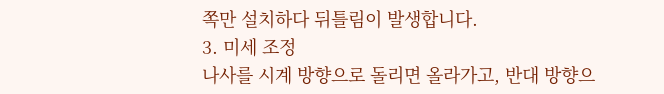쪽만 설치하다 뒤틀림이 발생합니다.
3. 미세 조정
나사를 시계 방향으로 돌리면 올라가고, 반대 방향으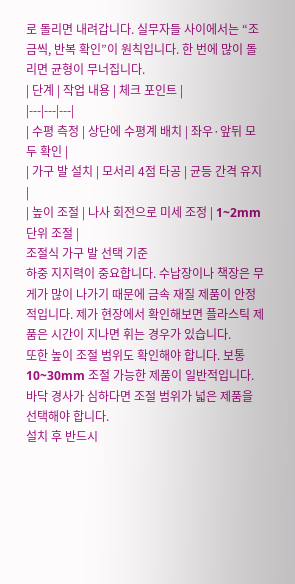로 돌리면 내려갑니다. 실무자들 사이에서는 “조금씩, 반복 확인”이 원칙입니다. 한 번에 많이 돌리면 균형이 무너집니다.
| 단계 | 작업 내용 | 체크 포인트 |
|---|---|---|
| 수평 측정 | 상단에 수평계 배치 | 좌우·앞뒤 모두 확인 |
| 가구 발 설치 | 모서리 4점 타공 | 균등 간격 유지 |
| 높이 조절 | 나사 회전으로 미세 조정 | 1~2mm 단위 조절 |
조절식 가구 발 선택 기준
하중 지지력이 중요합니다. 수납장이나 책장은 무게가 많이 나가기 때문에 금속 재질 제품이 안정적입니다. 제가 현장에서 확인해보면 플라스틱 제품은 시간이 지나면 휘는 경우가 있습니다.
또한 높이 조절 범위도 확인해야 합니다. 보통 10~30mm 조절 가능한 제품이 일반적입니다. 바닥 경사가 심하다면 조절 범위가 넓은 제품을 선택해야 합니다.
설치 후 반드시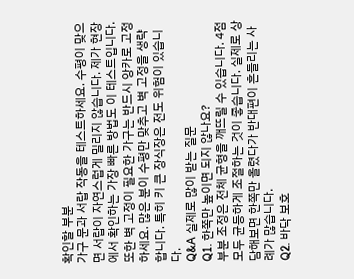확인할 부분
가구 문과 서랍 작동을 테스트하세요. 수평이 맞으면 서랍이 자연스럽게 밀리지 않습니다. 제가 현장에서 확인하는 가장 빠른 방법도 이 테스트입니다.
또한 벽 고정이 필요한 가구는 반드시 앙카로 고정하세요. 많은 분이 수평만 맞추고 벽 고정을 생략합니다. 특히 키 큰 장식장은 전도 위험이 있습니다.
Q&A 실제로 많이 받는 질문
Q1. 한쪽만 높이면 되지 않나요?
부분 조정은 전체 균형을 깨뜨릴 수 있습니다. 4점 모두 균등하게 조절하는 것이 좋습니다. 실제로 상담해보면 한쪽만 올렸다가 반대편이 흔들리는 사례가 많습니다.
Q2. 바닥 보호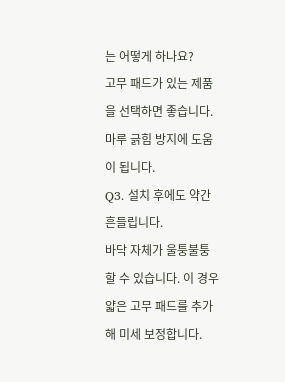는 어떻게 하나요?
고무 패드가 있는 제품을 선택하면 좋습니다. 마루 긁힘 방지에 도움이 됩니다.
Q3. 설치 후에도 약간 흔들립니다.
바닥 자체가 울퉁불퉁할 수 있습니다. 이 경우 얇은 고무 패드를 추가해 미세 보정합니다.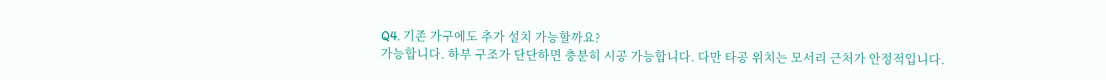Q4. 기존 가구에도 추가 설치 가능할까요?
가능합니다. 하부 구조가 단단하면 충분히 시공 가능합니다. 다만 타공 위치는 모서리 근처가 안정적입니다.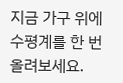지금 가구 위에 수평계를 한 번 올려보세요.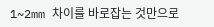1~2mm 차이를 바로잡는 것만으로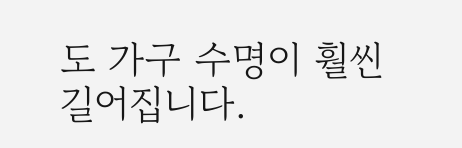도 가구 수명이 훨씬 길어집니다.